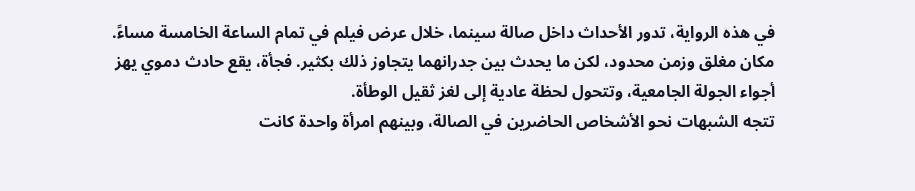في هذه الرواية، تدور الأحداث داخل صالة سينما، خلال عرض فيلم في تمام الساعة الخامسة مساءً. مكان مغلق وزمن محدود، لكن ما يحدث بين جدرانهما يتجاوز ذلك بكثير. فجأة، يقع حادث دموي يهز أجواء الجولة الجامعية، وتتحول لحظة عادية إلى لغز ثقيل الوطأة.
تتجه الشبهات نحو الأشخاص الحاضرين في الصالة، وبينهم امرأة واحدة كانت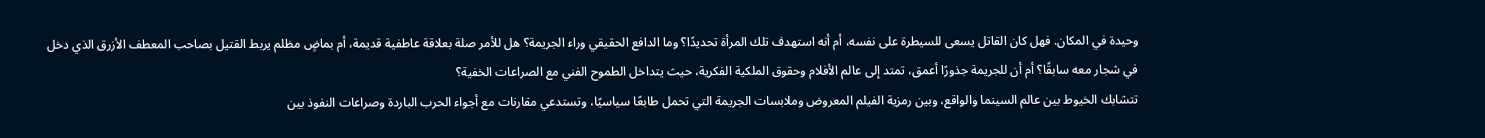وحيدة في المكان. فهل كان القاتل يسعى للسيطرة على نفسه، أم أنه استهدف تلك المرأة تحديدًا؟ وما الدافع الحقيقي وراء الجريمة؟ هل للأمر صلة بعلاقة عاطفية قديمة، أم بماضٍ مظلم يربط القتيل بصاحب المعطف الأزرق الذي دخل في شجار معه سابقًا؟ أم أن للجريمة جذورًا أعمق، تمتد إلى عالم الأفلام وحقوق الملكية الفكرية، حيث يتداخل الطموح الفني مع الصراعات الخفية؟
تتشابك الخيوط بين عالم السينما والواقع، وبين رمزية الفيلم المعروض وملابسات الجريمة التي تحمل طابعًا سياسيًا، وتستدعي مقارنات مع أجواء الحرب الباردة وصراعات النفوذ بين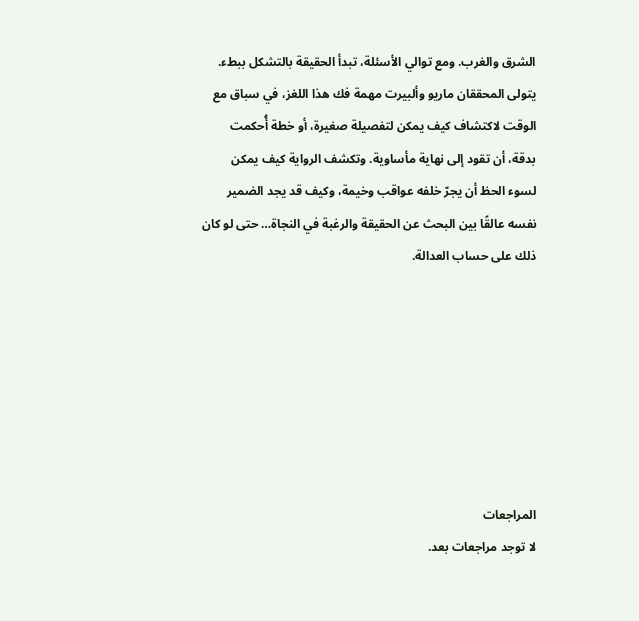الشرق والغرب. ومع توالي الأسئلة، تبدأ الحقيقة بالتشكل ببطء.
يتولى المحققان ماريو وألبيرت مهمة فك هذا اللغز، في سباق مع الوقت لاكتشاف كيف يمكن لتفصيلة صغيرة، أو خطة أُحكمت بدقة، أن تقود إلى نهاية مأساوية. وتكشف الرواية كيف يمكن لسوء الحظ أن يجرّ خلفه عواقب وخيمة، وكيف قد يجد الضمير نفسه عالقًا بين البحث عن الحقيقة والرغبة في النجاة… حتى لو كان ذلك على حساب العدالة.







المراجعات
لا توجد مراجعات بعد.